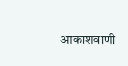आकाशवाणी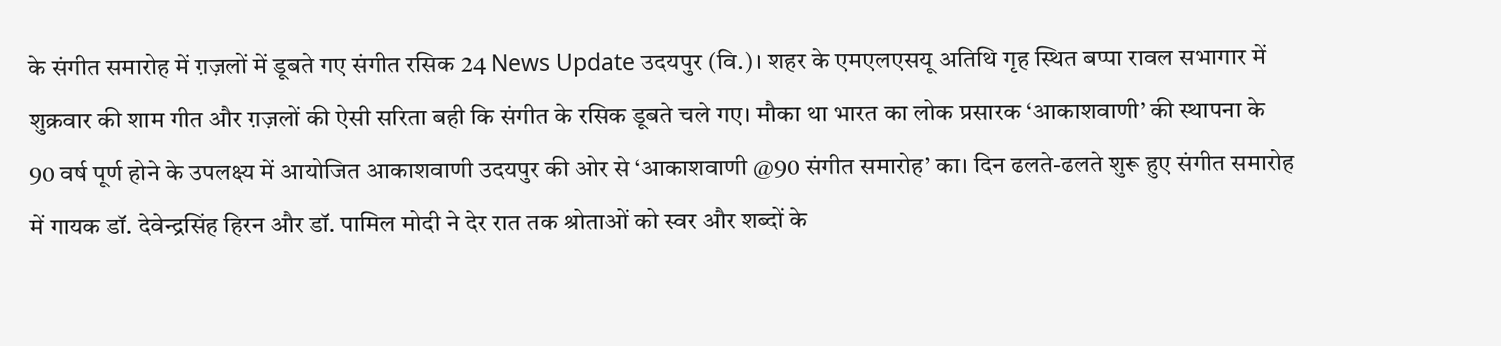के संगीत समारोह में ग़ज़लों में डूबते गए संगीत रसिक 24 News Update उदयपुर (वि.)। शहर के एमएलएसयू अतिथि गृह स्थित बप्पा रावल सभागार में शुक्रवार की शाम गीत और ग़ज़लों की ऐसी सरिता बही कि संगीत के रसिक डूबते चले गए। मौका था भारत का लोक प्रसारक ‘आकाशवाणी’ की स्थापना के 90 वर्ष पूर्ण होने के उपलक्ष्य में आयोजित आकाशवाणी उदयपुर की ओर से ‘आकाशवाणी @90 संगीत समारोह’ का। दिन ढलते-ढलते शुरू हुए संगीत समारोह में गायक डॉ. देवेन्द्रसिंह हिरन और डॉ. पामिल मोदी ने देर रात तक श्रोताओं को स्वर और शब्दों के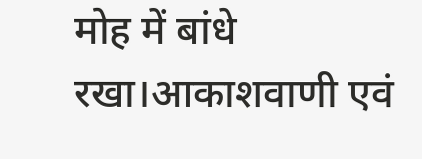मोह में बांधे रखा।आकाशवाणी एवं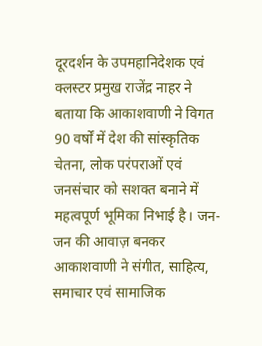दूरदर्शन के उपमहानिदेशक एवं क्लस्टर प्रमुख राजेंद्र नाहर ने बताया कि आकाशवाणी ने विगत 90 वर्षों में देश की सांस्कृतिक चेतना, लोक परंपराओं एवं जनसंचार को सशक्त बनाने में महत्वपूर्ण भूमिका निभाई है। जन-जन की आवाज़ बनकर आकाशवाणी ने संगीत, साहित्य, समाचार एवं सामाजिक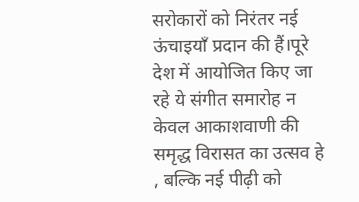सरोकारों को निरंतर नई ऊंचाइयाँ प्रदान की हैं।पूरे देश में आयोजित किए जा रहे ये संगीत समारोह न केवल आकाशवाणी की समृद्ध विरासत का उत्सव हे , बल्कि नई पीढ़ी को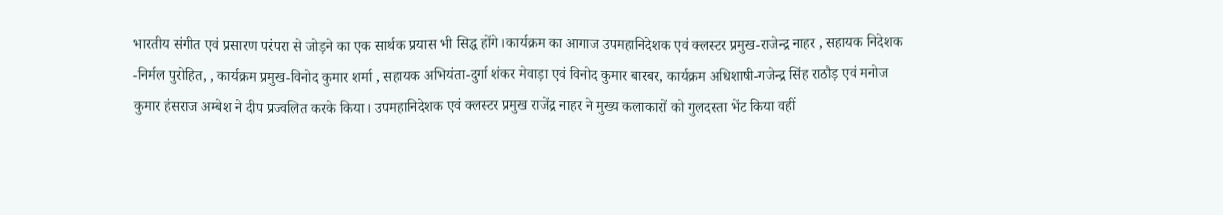भारतीय संगीत एवं प्रसारण परंपरा से जोड़ने का एक सार्थक प्रयास भी सिद्ध होंगे।कार्यक्रम का आगाज उपमहानिदेशक एवं क्लस्टर प्रमुख-राजेन्द्र नाहर , सहायक निदेशक -निर्मल पुरोहित, , कार्यक्रम प्रमुख-विनोद कुमार शर्मा , सहायक अभियंता-दुर्गा शंकर मेवाड़ा एवं विनोद कुमार बारबर, कार्यक्रम अधिशाषी-गजेन्द्र सिंह राठौड़ एवं मनोज कुमार हंसराज अम्बेश ने दीप प्रज्वलित करके किया। उपमहानिदेशक एवं क्लस्टर प्रमुख राजेंद्र नाहर ने मुख्य कलाकारों को गुलदस्ता भेंट किया वहीं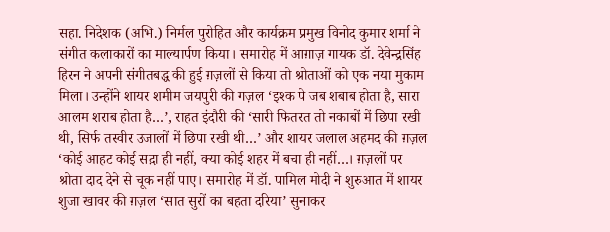सहा. निदेशक (अभि.) निर्मल पुरोहित और कार्यक्रम प्रमुख विनोद कुमार शर्मा ने संगीत कलाकारों का माल्यार्पण किया। समारोह में आग़ाज़ गायक डॉ. देवेन्द्रसिंह हिरन ने अपनी संगीतबद्ध की हुई ग़ज़लों से किया तो श्रोताओं को एक नया मुकाम मिला। उन्होंने शायर शमीम जयपुरी की गज़ल ‘इश्क पे जब शबाब होता है, सारा आलम शराब होता है…’, राहत इंदौरी की ‘सारी फितरत तो नकाबों में छिपा रखी थी, सिर्फ तस्वीर उजालों में छिपा रखी थी…’ और शायर जलाल अहमद की ग़ज़ल ‘कोई आहट कोई सद़ा ही नहीं, क्या कोई शहर में बचा ही नहीं…। ग़ज़लों पर श्रोता दाद देने से चूक नहीं पाए। समारोह में डॉ. पामिल मोदी ने शुरुआत में शायर शुजा खावर की ग़ज़ल ‘सात सुरों का बहता दरिया’ सुनाकर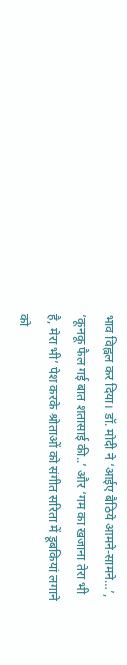भाव विह्वल कर दिया। डॉ. मोदी ने ‘आईए बैठिये आमने-सामने…’, ‘कूनकू फैल गई बात शतासाई की..’ और ‘गम का खजाना तेरा भी है, मेरा भी’ पेश करके श्रोताओं को संगीत सरिता में डूबकियां लगाने को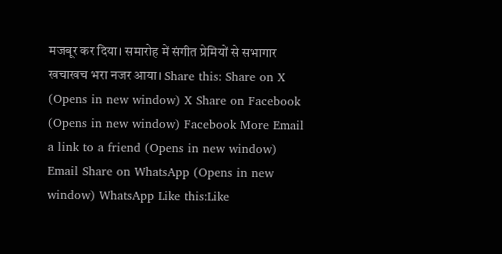मजबूर कर दिया। समारोह में संगीत प्रेमियों से सभागार खचाखच भरा नजर आया। Share this: Share on X (Opens in new window) X Share on Facebook (Opens in new window) Facebook More Email a link to a friend (Opens in new window) Email Share on WhatsApp (Opens in new window) WhatsApp Like this:Like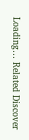Loading… Related Discover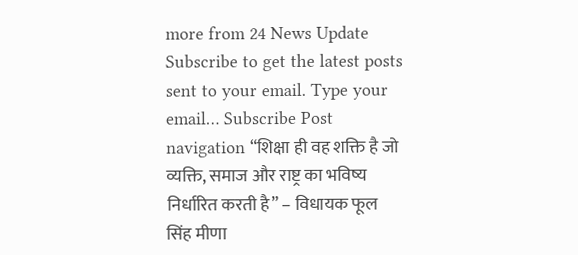more from 24 News Update Subscribe to get the latest posts sent to your email. Type your email… Subscribe Post navigation “शिक्षा ही वह शक्ति है जो व्यक्ति, समाज और राष्ट्र का भविष्य निर्धारित करती है” – विधायक फूल सिंह मीणा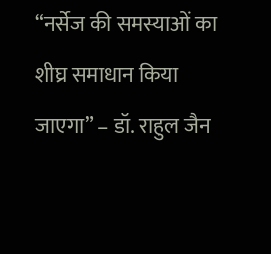“नर्सेज की समस्याओं का शीघ्र समाधान किया जाएगा” – डॉ. राहुल जैन